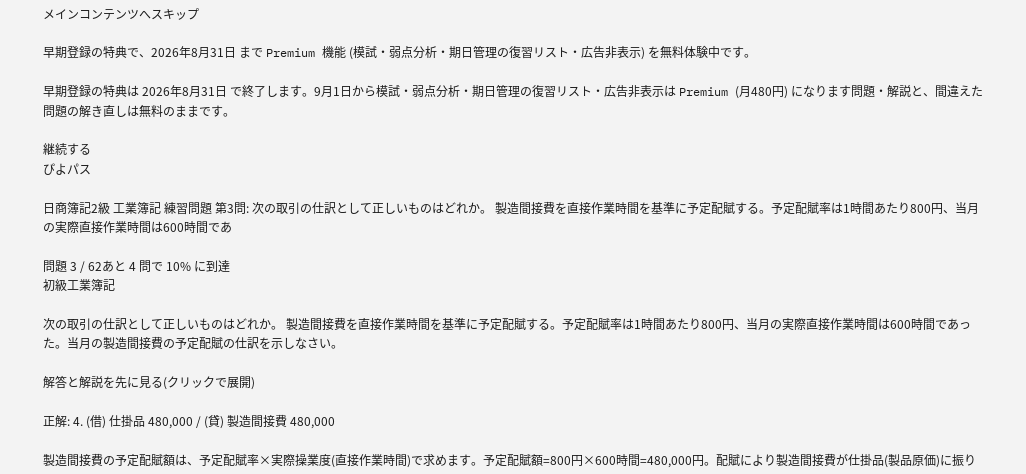メインコンテンツへスキップ

早期登録の特典で、2026年8月31日 まで Premium 機能 (模試・弱点分析・期日管理の復習リスト・広告非表示) を無料体験中です。

早期登録の特典は 2026年8月31日 で終了します。9月1日から模試・弱点分析・期日管理の復習リスト・広告非表示は Premium (月480円) になります問題・解説と、間違えた問題の解き直しは無料のままです。

継続する
ぴよパス

日商簿記2級 工業簿記 練習問題 第3問: 次の取引の仕訳として正しいものはどれか。 製造間接費を直接作業時間を基準に予定配賦する。予定配賦率は1時間あたり800円、当月の実際直接作業時間は600時間であ

問題 3 / 62あと 4 問で 10% に到達
初級工業簿記

次の取引の仕訳として正しいものはどれか。 製造間接費を直接作業時間を基準に予定配賦する。予定配賦率は1時間あたり800円、当月の実際直接作業時間は600時間であった。当月の製造間接費の予定配賦の仕訳を示しなさい。

解答と解説を先に見る(クリックで展開)

正解: 4. (借) 仕掛品 480,000 / (貸) 製造間接費 480,000

製造間接費の予定配賦額は、予定配賦率×実際操業度(直接作業時間)で求めます。予定配賦額=800円×600時間=480,000円。配賦により製造間接費が仕掛品(製品原価)に振り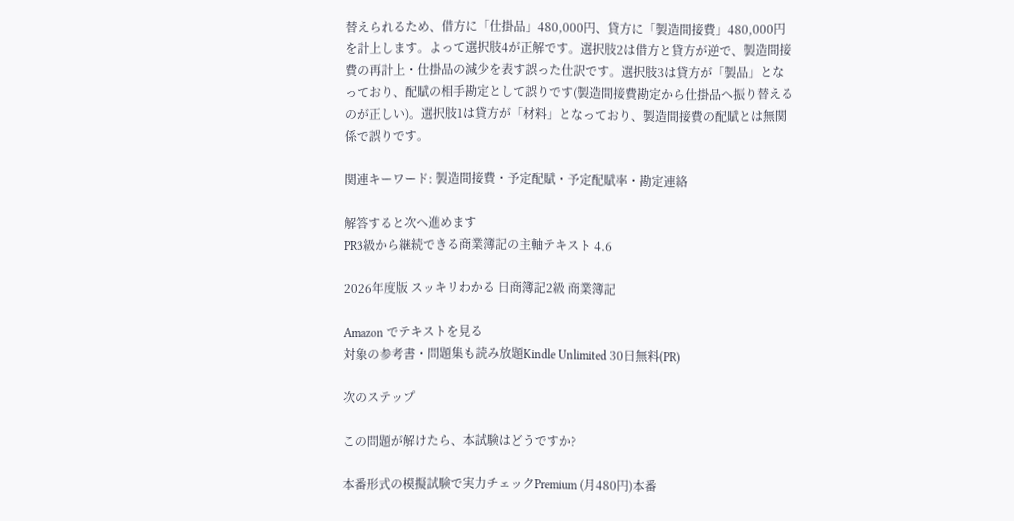替えられるため、借方に「仕掛品」480,000円、貸方に「製造間接費」480,000円を計上します。よって選択肢4が正解です。選択肢2は借方と貸方が逆で、製造間接費の再計上・仕掛品の減少を表す誤った仕訳です。選択肢3は貸方が「製品」となっており、配賦の相手勘定として誤りです(製造間接費勘定から仕掛品へ振り替えるのが正しい)。選択肢1は貸方が「材料」となっており、製造間接費の配賦とは無関係で誤りです。

関連キーワード: 製造間接費・予定配賦・予定配賦率・勘定連絡

解答すると次へ進めます
PR3級から継続できる商業簿記の主軸テキスト 4.6

2026年度版 スッキリわかる 日商簿記2級 商業簿記

Amazon でテキストを見る
対象の参考書・問題集も読み放題Kindle Unlimited 30日無料(PR)

次のステップ

この問題が解けたら、本試験はどうですか?

本番形式の模擬試験で実力チェックPremium (月480円)本番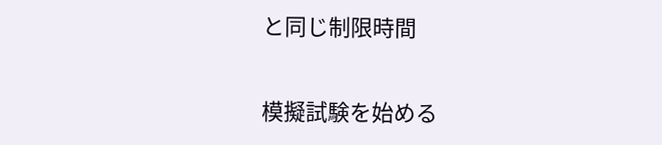と同じ制限時間

模擬試験を始める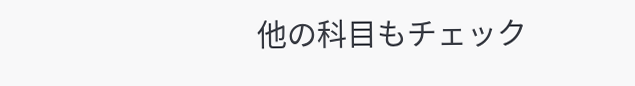他の科目もチェック